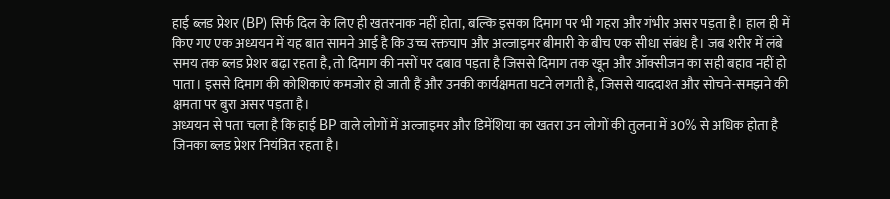हाई ब्लड प्रेशर (BP) सिर्फ दिल के लिए ही खतरनाक नहीं होता, बल्कि इसका दिमाग पर भी गहरा और गंभीर असर पड़ता है। हाल ही में किए गए एक अध्ययन में यह बात सामने आई है कि उच्च रक्तचाप और अल्जाइमर बीमारी के बीच एक सीधा संबंध है। जब शरीर में लंबे समय तक ब्लड प्रेशर बढ़ा रहता है, तो दिमाग की नसों पर दबाव पड़ता है जिससे दिमाग तक खून और ऑक्सीजन का सही बहाव नहीं हो पाता। इससे दिमाग की कोशिकाएं कमजोर हो जाती हैं और उनकी कार्यक्षमता घटने लगती है, जिससे याददाश्त और सोचने-समझने की क्षमता पर बुरा असर पड़ता है।
अध्ययन से पता चला है कि हाई BP वाले लोगों में अल्जाइमर और डिमेंशिया का खतरा उन लोगों की तुलना में 30% से अधिक होता है जिनका ब्लड प्रेशर नियंत्रित रहता है।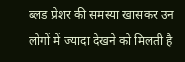ब्लड प्रेशर की समस्या खासकर उन लोगों में ज्यादा देखने को मिलती है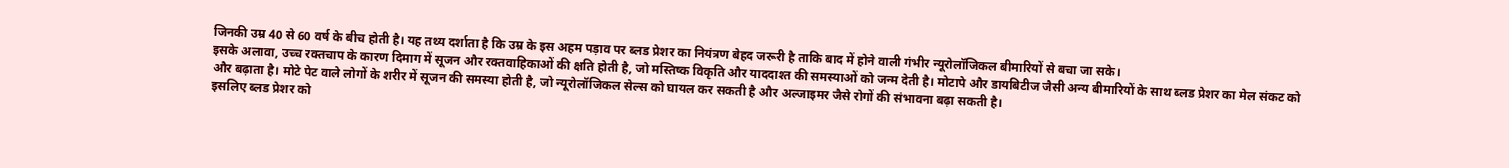जिनकी उम्र 40 से 60 वर्ष के बीच होती है। यह तथ्य दर्शाता है कि उम्र के इस अहम पड़ाव पर ब्लड प्रेशर का नियंत्रण बेहद जरूरी है ताकि बाद में होने वाली गंभीर न्यूरोलॉजिकल बीमारियों से बचा जा सके।
इसके अलावा, उच्च रक्तचाप के कारण दिमाग में सूजन और रक्तवाहिकाओं की क्षति होती है, जो मस्तिष्क विकृति और याददाश्त की समस्याओं को जन्म देती है। मोटापे और डायबिटीज जैसी अन्य बीमारियों के साथ ब्लड प्रेशर का मेल संकट को और बढ़ाता है। मोटे पेट वाले लोगों के शरीर में सूजन की समस्या होती है, जो न्यूरोलॉजिकल सेल्स को घायल कर सकती है और अल्जाइमर जैसे रोगों की संभावना बढ़ा सकती है।
इसलिए ब्लड प्रेशर को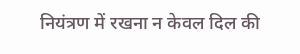नियंत्रण में रखना न केवल दिल की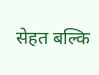सेहत बल्कि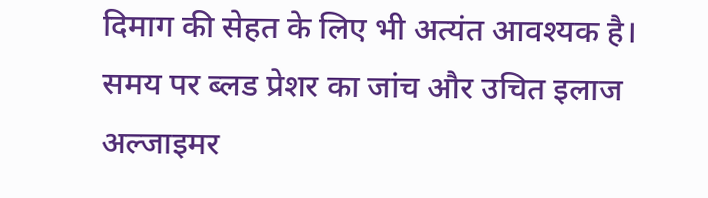दिमाग की सेहत के लिए भी अत्यंत आवश्यक है। समय पर ब्लड प्रेशर का जांच और उचित इलाज अल्जाइमर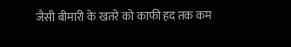जैसी बीमारी के खतरे को काफी हद तक कम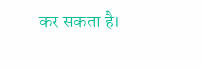कर सकता है।